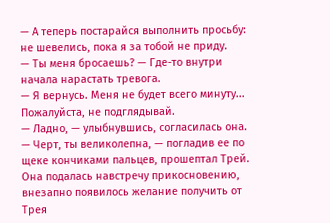— А теперь постарайся выполнить просьбу: не шевелись, пока я за тобой не приду.
— Ты меня бросаешь? — Где-то внутри начала нарастать тревога.
— Я вернусь. Меня не будет всего минуту... Пожалуйста, не подглядывай.
— Ладно, — улыбнувшись, согласилась она.
— Черт, ты великолепна, — погладив ее по щеке кончиками пальцев, прошептал Трей.
Она подалась навстречу прикосновению, внезапно появилось желание получить от Трея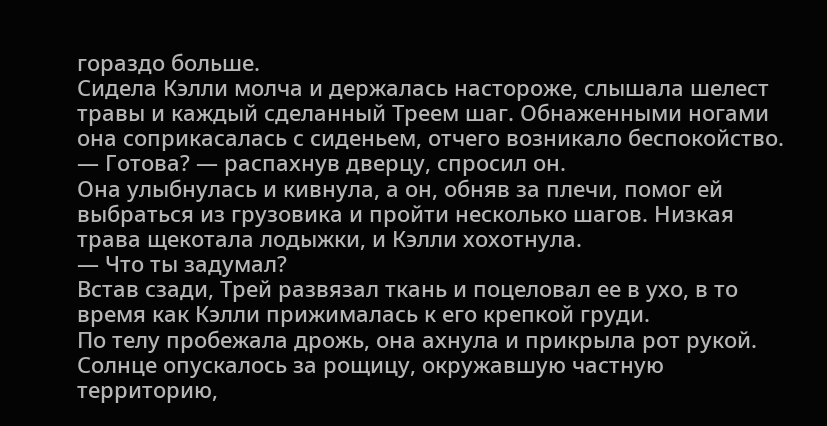гораздо больше.
Сидела Кэлли молча и держалась настороже, слышала шелест травы и каждый сделанный Треем шаг. Обнаженными ногами она соприкасалась с сиденьем, отчего возникало беспокойство.
— Готова? — распахнув дверцу, спросил он.
Она улыбнулась и кивнула, а он, обняв за плечи, помог ей выбраться из грузовика и пройти несколько шагов. Низкая трава щекотала лодыжки, и Кэлли хохотнула.
— Что ты задумал?
Встав сзади, Трей развязал ткань и поцеловал ее в ухо, в то время как Кэлли прижималась к его крепкой груди.
По телу пробежала дрожь, она ахнула и прикрыла рот рукой. Солнце опускалось за рощицу, окружавшую частную территорию,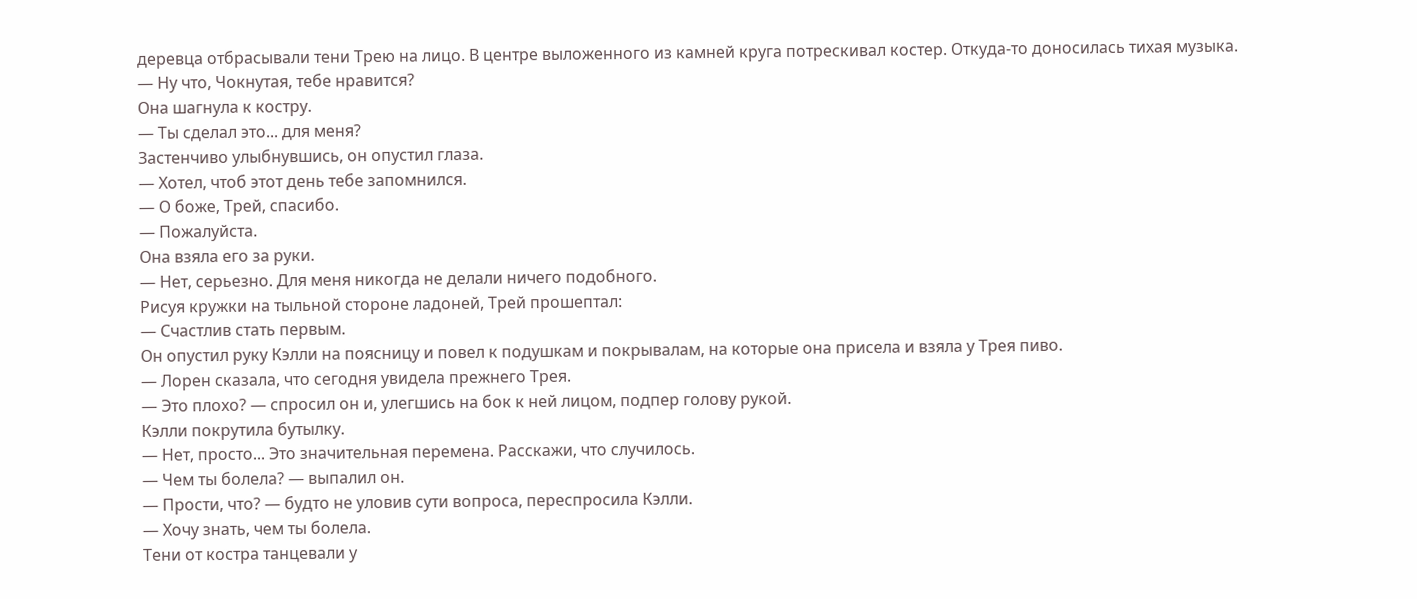деревца отбрасывали тени Трею на лицо. В центре выложенного из камней круга потрескивал костер. Откуда-то доносилась тихая музыка.
— Ну что, Чокнутая, тебе нравится?
Она шагнула к костру.
— Ты сделал это... для меня?
Застенчиво улыбнувшись, он опустил глаза.
— Хотел, чтоб этот день тебе запомнился.
— О боже, Трей, спасибо.
— Пожалуйста.
Она взяла его за руки.
— Нет, серьезно. Для меня никогда не делали ничего подобного.
Рисуя кружки на тыльной стороне ладоней, Трей прошептал:
— Счастлив стать первым.
Он опустил руку Кэлли на поясницу и повел к подушкам и покрывалам, на которые она присела и взяла у Трея пиво.
— Лорен сказала, что сегодня увидела прежнего Трея.
— Это плохо? — спросил он и, улегшись на бок к ней лицом, подпер голову рукой.
Кэлли покрутила бутылку.
— Нет, просто... Это значительная перемена. Расскажи, что случилось.
— Чем ты болела? — выпалил он.
— Прости, что? — будто не уловив сути вопроса, переспросила Кэлли.
— Хочу знать, чем ты болела.
Тени от костра танцевали у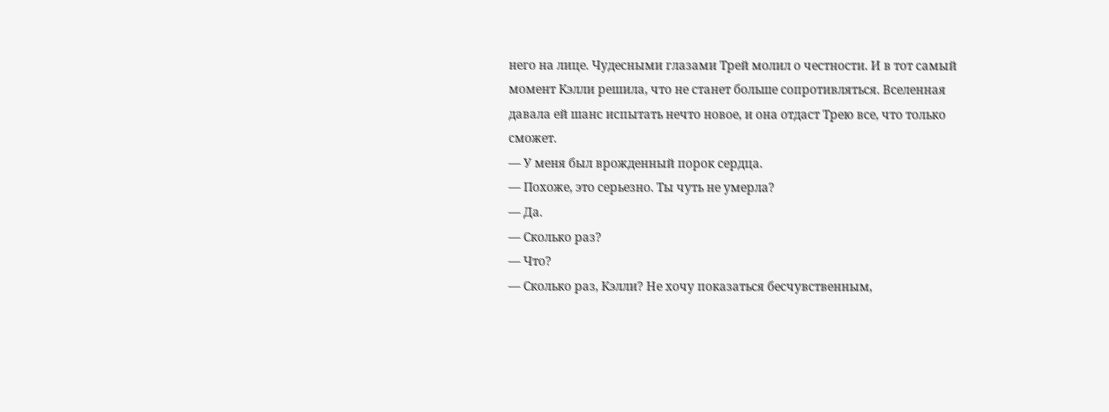него на лице. Чудесными глазами Трей молил о честности. И в тот самый момент Кэлли решила, что не станет больше сопротивляться. Вселенная давала ей шанс испытать нечто новое, и она отдаст Трею все, что только сможет.
— У меня был врожденный порок сердца.
— Похоже, это серьезно. Ты чуть не умерла?
— Да.
— Сколько раз?
— Что?
— Сколько раз, Кэлли? Не хочу показаться бесчувственным,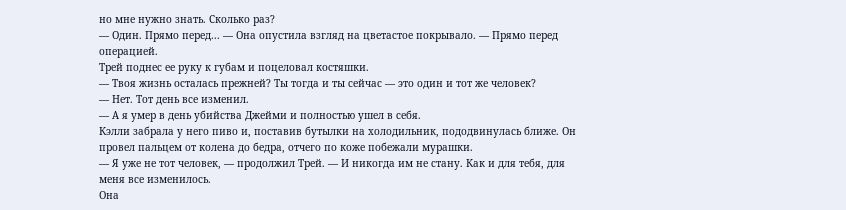но мне нужно знать. Сколько раз?
— Один. Прямо перед... — Она опустила взгляд на цветастое покрывало. — Прямо перед операцией.
Трей поднес ее руку к губам и поцеловал костяшки.
— Твоя жизнь осталась прежней? Ты тогда и ты сейчас — это один и тот же человек?
— Нет. Тот день все изменил.
— А я умер в день убийства Джейми и полностью ушел в себя.
Кэлли забрала у него пиво и, поставив бутылки на холодильник, пододвинулась ближе. Он провел пальцем от колена до бедра, отчего по коже побежали мурашки.
— Я уже не тот человек, — продолжил Трей. — И никогда им не стану. Как и для тебя, для меня все изменилось.
Она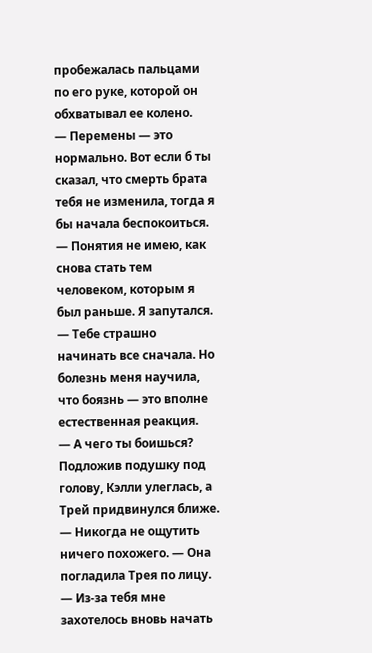пробежалась пальцами по его руке, которой он обхватывал ее колено.
— Перемены — это нормально. Вот если б ты сказал, что смерть брата тебя не изменила, тогда я бы начала беспокоиться.
— Понятия не имею, как снова стать тем человеком, которым я был раньше. Я запутался.
— Тебе страшно начинать все сначала. Но болезнь меня научила, что боязнь — это вполне естественная реакция.
— А чего ты боишься?
Подложив подушку под голову, Кэлли улеглась, а Трей придвинулся ближе.
— Никогда не ощутить ничего похожего. — Она погладила Трея по лицу.
— Из-за тебя мне захотелось вновь начать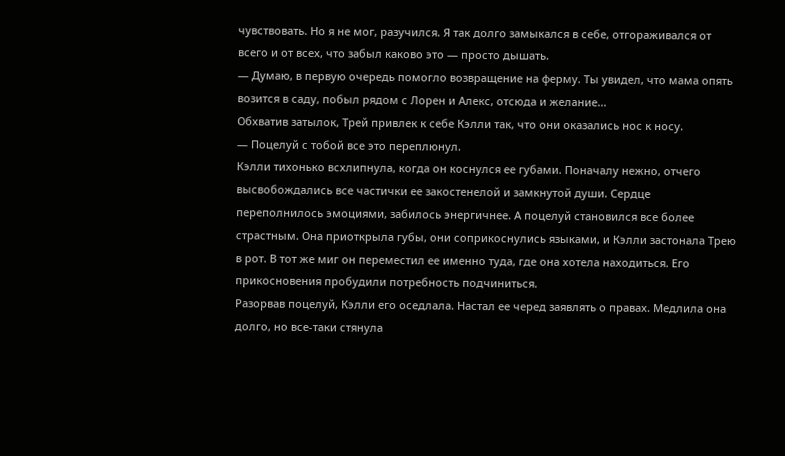чувствовать. Но я не мог, разучился. Я так долго замыкался в себе, отгораживался от всего и от всех, что забыл каково это — просто дышать.
— Думаю, в первую очередь помогло возвращение на ферму. Ты увидел, что мама опять возится в саду, побыл рядом с Лорен и Алекс, отсюда и желание...
Обхватив затылок, Трей привлек к себе Кэлли так, что они оказались нос к носу.
— Поцелуй с тобой все это переплюнул.
Кэлли тихонько всхлипнула, когда он коснулся ее губами. Поначалу нежно, отчего высвобождались все частички ее закостенелой и замкнутой души. Сердце переполнилось эмоциями, забилось энергичнее. А поцелуй становился все более страстным. Она приоткрыла губы, они соприкоснулись языками, и Кэлли застонала Трею в рот. В тот же миг он переместил ее именно туда, где она хотела находиться. Его прикосновения пробудили потребность подчиниться.
Разорвав поцелуй, Кэлли его оседлала. Настал ее черед заявлять о правах. Медлила она долго, но все-таки стянула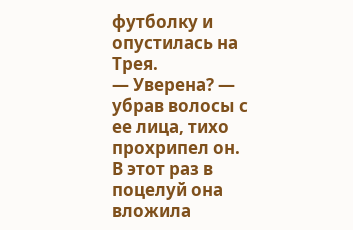футболку и опустилась на Трея.
— Уверена? — убрав волосы с ее лица, тихо прохрипел он.
В этот раз в поцелуй она вложила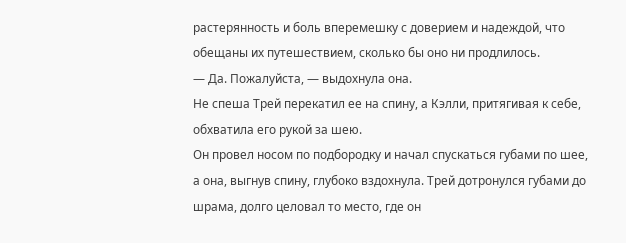растерянность и боль вперемешку с доверием и надеждой, что обещаны их путешествием, сколько бы оно ни продлилось.
— Да. Пожалуйста, — выдохнула она.
Не спеша Трей перекатил ее на спину, а Кэлли, притягивая к себе, обхватила его рукой за шею.
Он провел носом по подбородку и начал спускаться губами по шее, а она, выгнув спину, глубоко вздохнула. Трей дотронулся губами до шрама, долго целовал то место, где он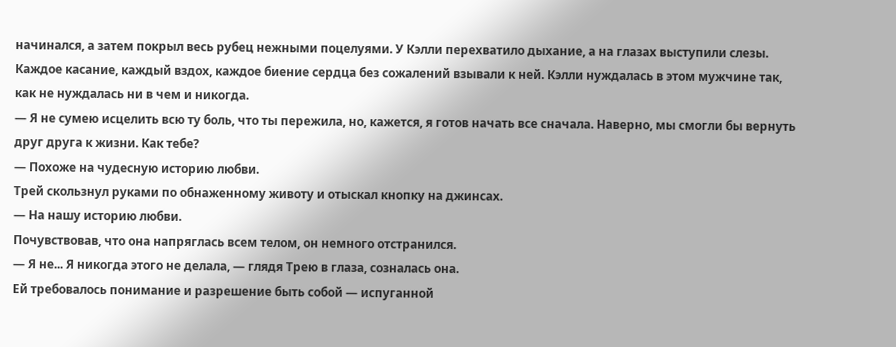начинался, а затем покрыл весь рубец нежными поцелуями. У Кэлли перехватило дыхание, а на глазах выступили слезы.
Каждое касание, каждый вздох, каждое биение сердца без сожалений взывали к ней. Кэлли нуждалась в этом мужчине так, как не нуждалась ни в чем и никогда.
— Я не сумею исцелить всю ту боль, что ты пережила, но, кажется, я готов начать все сначала. Наверно, мы смогли бы вернуть друг друга к жизни. Как тебе?
— Похоже на чудесную историю любви.
Трей скользнул руками по обнаженному животу и отыскал кнопку на джинсах.
— На нашу историю любви.
Почувствовав, что она напряглась всем телом, он немного отстранился.
— Я не... Я никогда этого не делала, — глядя Трею в глаза, созналась она.
Ей требовалось понимание и разрешение быть собой — испуганной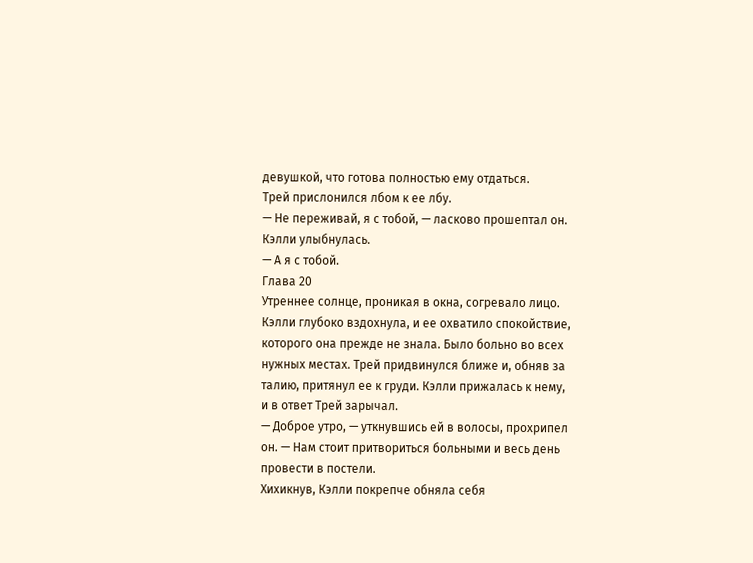девушкой, что готова полностью ему отдаться.
Трей прислонился лбом к ее лбу.
— Не переживай, я с тобой, — ласково прошептал он.
Кэлли улыбнулась.
— А я с тобой.
Глава 20
Утреннее солнце, проникая в окна, согревало лицо. Кэлли глубоко вздохнула, и ее охватило спокойствие, которого она прежде не знала. Было больно во всех нужных местах. Трей придвинулся ближе и, обняв за талию, притянул ее к груди. Кэлли прижалась к нему, и в ответ Трей зарычал.
— Доброе утро, — уткнувшись ей в волосы, прохрипел он. — Нам стоит притвориться больными и весь день провести в постели.
Хихикнув, Кэлли покрепче обняла себя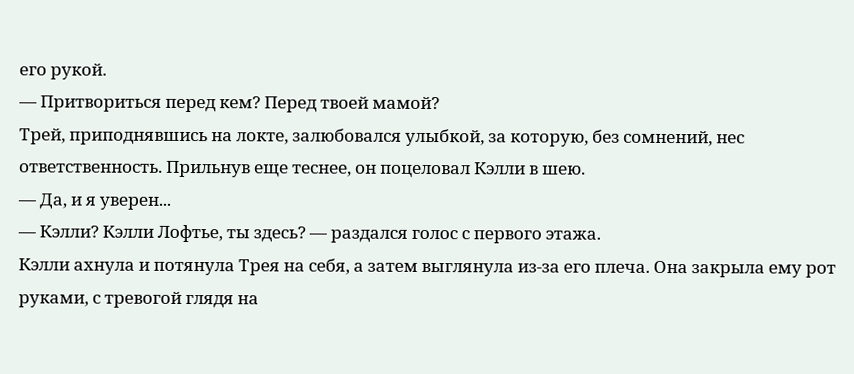его рукой.
— Притвориться перед кем? Перед твоей мамой?
Трей, приподнявшись на локте, залюбовался улыбкой, за которую, без сомнений, нес ответственность. Прильнув еще теснее, он поцеловал Кэлли в шею.
— Да, и я уверен...
— Кэлли? Кэлли Лофтье, ты здесь? — раздался голос с первого этажа.
Кэлли ахнула и потянула Трея на себя, а затем выглянула из-за его плеча. Она закрыла ему рот руками, с тревогой глядя на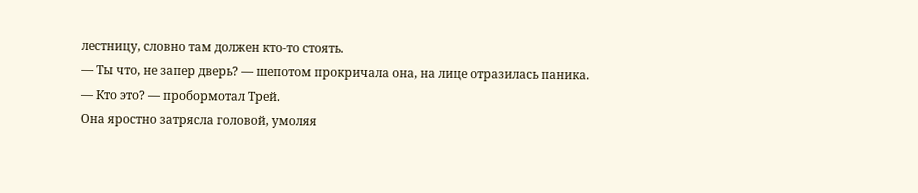лестницу, словно там должен кто-то стоять.
— Ты что, не запер дверь? — шепотом прокричала она, на лице отразилась паника.
— Кто это? — пробормотал Трей.
Она яростно затрясла головой, умоляя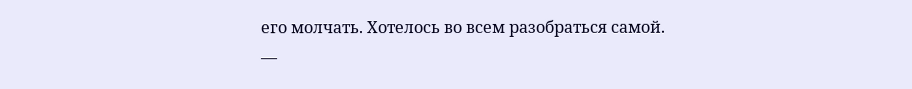его молчать. Хотелось во всем разобраться самой.
—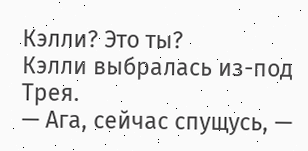Кэлли? Это ты?
Кэлли выбралась из-под Трея.
— Ага, сейчас спущусь, —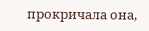прокричала она,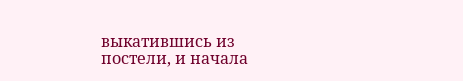выкатившись из постели, и начала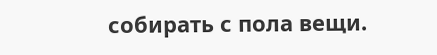собирать с пола вещи.